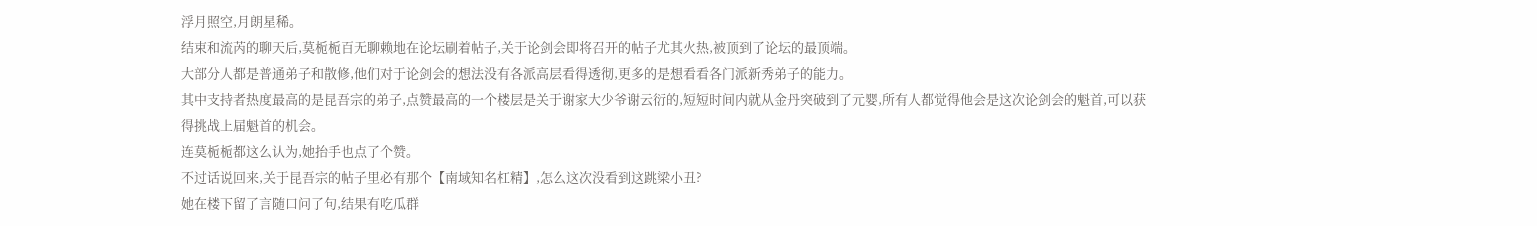浮月照空,月朗星稀。
结束和流芮的聊天后,莫栀栀百无聊赖地在论坛刷着帖子,关于论剑会即将召开的帖子尤其火热,被顶到了论坛的最顶端。
大部分人都是普通弟子和散修,他们对于论剑会的想法没有各派高层看得透彻,更多的是想看看各门派新秀弟子的能力。
其中支持者热度最高的是昆吾宗的弟子,点赞最高的一个楼层是关于谢家大少爷谢云衍的,短短时间内就从金丹突破到了元婴,所有人都觉得他会是这次论剑会的魁首,可以获得挑战上届魁首的机会。
连莫栀栀都这么认为,她抬手也点了个赞。
不过话说回来,关于昆吾宗的帖子里必有那个【南域知名杠精】,怎么这次没看到这跳梁小丑?
她在楼下留了言随口问了句,结果有吃瓜群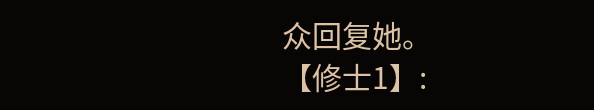众回复她。
【修士1】: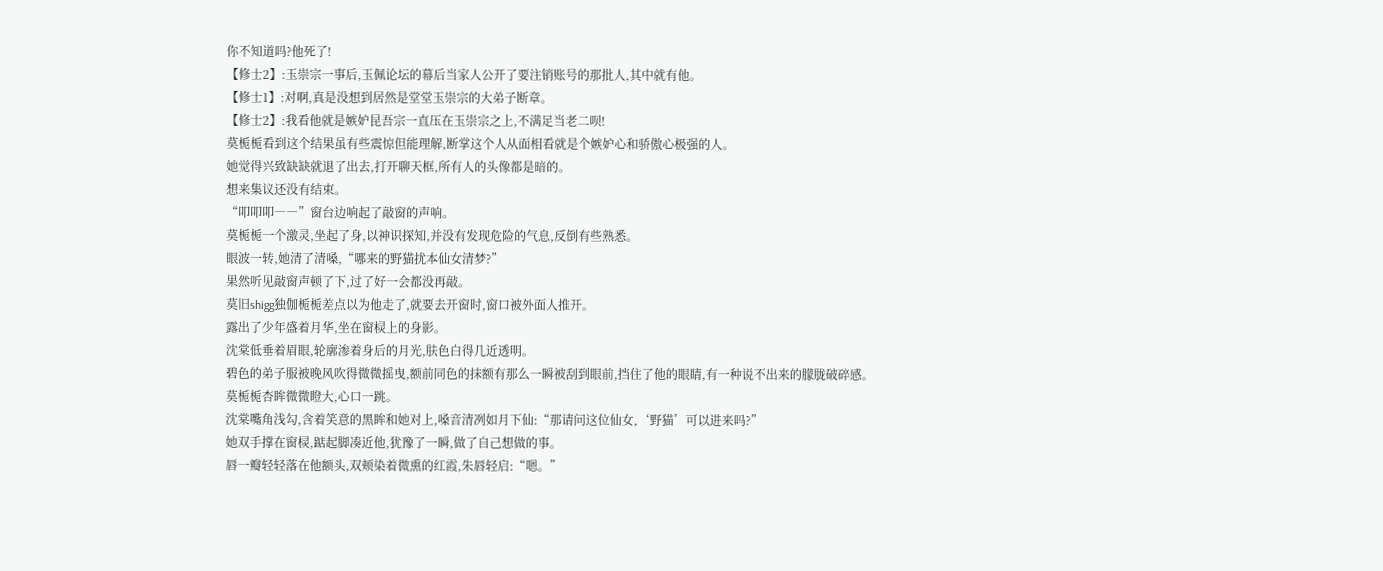你不知道吗?他死了!
【修士2】:玉崇宗一事后,玉佩论坛的幕后当家人公开了要注销账号的那批人,其中就有他。
【修士1】:对啊,真是没想到居然是堂堂玉崇宗的大弟子断章。
【修士2】:我看他就是嫉妒昆吾宗一直压在玉崇宗之上,不满足当老二呗!
莫栀栀看到这个结果虽有些震惊但能理解,断掌这个人从面相看就是个嫉妒心和骄傲心极强的人。
她觉得兴致缺缺就退了出去,打开聊天框,所有人的头像都是暗的。
想来集议还没有结束。
“叩叩叩――”窗台边响起了敲窗的声响。
莫栀栀一个激灵,坐起了身,以神识探知,并没有发现危险的气息,反倒有些熟悉。
眼波一转,她清了清嗓,“哪来的野猫扰本仙女清梦?”
果然听见敲窗声顿了下,过了好一会都没再敲。
莫旧shigg独伽栀栀差点以为他走了,就要去开窗时,窗口被外面人推开。
露出了少年盛着月华,坐在窗棂上的身影。
沈棠低垂着眉眼,轮廓渗着身后的月光,肤色白得几近透明。
碧色的弟子服被晚风吹得微微摇曳,额前同色的抹额有那么一瞬被刮到眼前,挡住了他的眼睛,有一种说不出来的朦胧破碎感。
莫栀栀杏眸微微瞪大,心口一跳。
沈棠嘴角浅勾,含着笑意的黑眸和她对上,嗓音清冽如月下仙:“那请问这位仙女,‘野猫’可以进来吗?”
她双手撑在窗棂,踮起脚凑近他,犹豫了一瞬,做了自己想做的事。
唇一瓣轻轻落在他额头,双颊染着微熏的红霞,朱唇轻启:“嗯。”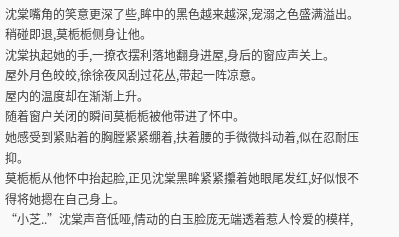沈棠嘴角的笑意更深了些,眸中的黑色越来越深,宠溺之色盛满溢出。
稍碰即退,莫栀栀侧身让他。
沈棠执起她的手,一撩衣摆利落地翻身进屋,身后的窗应声关上。
屋外月色皎皎,徐徐夜风刮过花丛,带起一阵凉意。
屋内的温度却在渐渐上升。
随着窗户关闭的瞬间莫栀栀被他带进了怀中。
她感受到紧贴着的胸膛紧紧绷着,扶着腰的手微微抖动着,似在忍耐压抑。
莫栀栀从他怀中抬起脸,正见沈棠黑眸紧紧攥着她眼尾发红,好似恨不得将她摁在自己身上。
“小芝..”沈棠声音低哑,情动的白玉脸庞无端透着惹人怜爱的模样,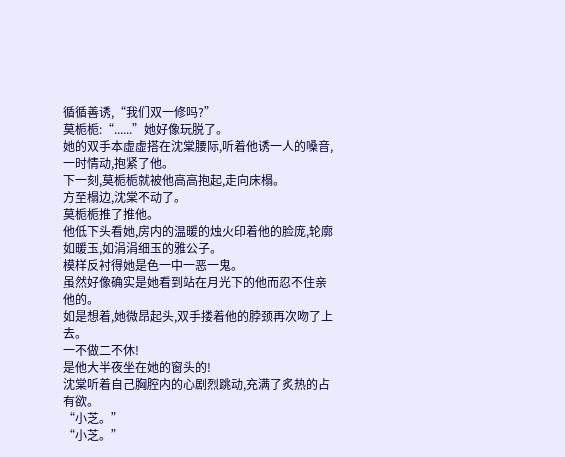循循善诱,“我们双一修吗?”
莫栀栀:“......”她好像玩脱了。
她的双手本虚虚搭在沈棠腰际,听着他诱一人的嗓音,一时情动,抱紧了他。
下一刻,莫栀栀就被他高高抱起,走向床榻。
方至榻边,沈棠不动了。
莫栀栀推了推他。
他低下头看她,房内的温暖的烛火印着他的脸庞,轮廓如暖玉,如涓涓细玉的雅公子。
模样反衬得她是色一中一恶一鬼。
虽然好像确实是她看到站在月光下的他而忍不住亲他的。
如是想着,她微昂起头,双手搂着他的脖颈再次吻了上去。
一不做二不休!
是他大半夜坐在她的窗头的!
沈棠听着自己胸腔内的心剧烈跳动,充满了炙热的占有欲。
“小芝。”
“小芝。”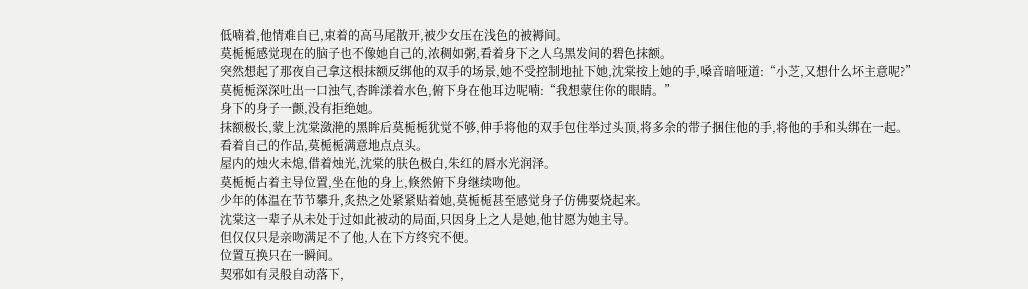低喃着,他情难自已,束着的高马尾散开,被少女压在浅色的被褥间。
莫栀栀感觉现在的脑子也不像她自己的,浓稠如粥,看着身下之人乌黑发间的碧色抹额。
突然想起了那夜自己拿这根抹额反绑他的双手的场景,她不受控制地扯下她,沈棠按上她的手,嗓音暗哑道:“小芝,又想什么坏主意呢?”
莫栀栀深深吐出一口浊气,杏眸漾着水色,俯下身在他耳边呢喃:“我想蒙住你的眼睛。”
身下的身子一颤,没有拒绝她。
抹额极长,蒙上沈棠潋滟的黑眸后莫栀栀犹觉不够,伸手将他的双手包住举过头顶,将多余的带子捆住他的手,将他的手和头绑在一起。
看着自己的作品,莫栀栀满意地点点头。
屋内的烛火未熄,借着烛光,沈棠的肤色极白,朱红的唇水光润泽。
莫栀栀占着主导位置,坐在他的身上,倏然俯下身继续吻他。
少年的体温在节节攀升,炙热之处紧紧贴着她,莫栀栀甚至感觉身子仿佛要烧起来。
沈棠这一辈子从未处于过如此被动的局面,只因身上之人是她,他甘愿为她主导。
但仅仅只是亲吻满足不了他,人在下方终究不便。
位置互换只在一瞬间。
契邪如有灵般自动落下,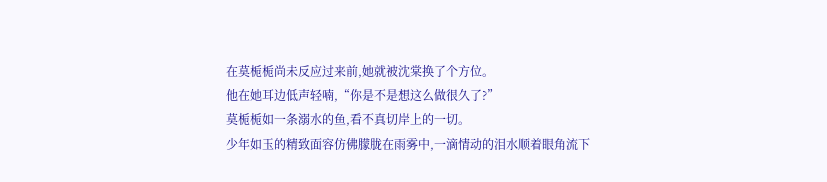在莫栀栀尚未反应过来前,她就被沈棠换了个方位。
他在她耳边低声轻喃,“你是不是想这么做很久了?”
莫栀栀如一条溺水的鱼,看不真切岸上的一切。
少年如玉的精致面容仿佛朦胧在雨雾中,一滴情动的泪水顺着眼角流下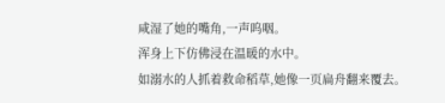咸湿了她的嘴角,一声呜咽。
浑身上下仿佛浸在温暖的水中。
如溺水的人抓着救命稻草,她像一页扁舟翻来覆去。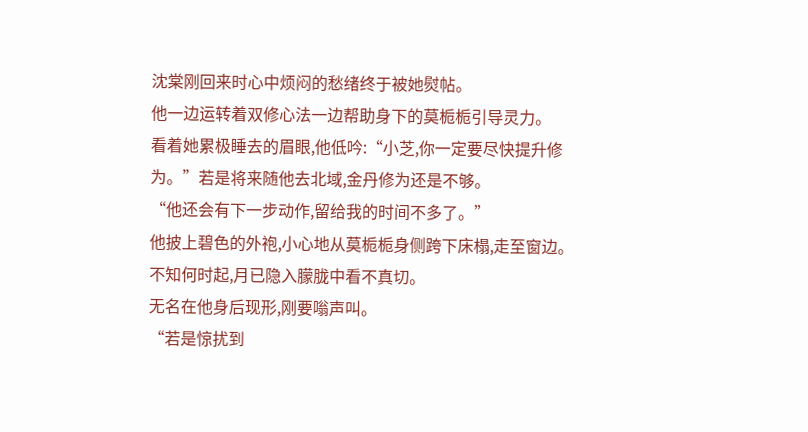沈棠刚回来时心中烦闷的愁绪终于被她熨帖。
他一边运转着双修心法一边帮助身下的莫栀栀引导灵力。
看着她累极睡去的眉眼,他低吟:“小芝,你一定要尽快提升修为。”若是将来随他去北域,金丹修为还是不够。
“他还会有下一步动作,留给我的时间不多了。”
他披上碧色的外袍,小心地从莫栀栀身侧跨下床榻,走至窗边。
不知何时起,月已隐入朦胧中看不真切。
无名在他身后现形,刚要嗡声叫。
“若是惊扰到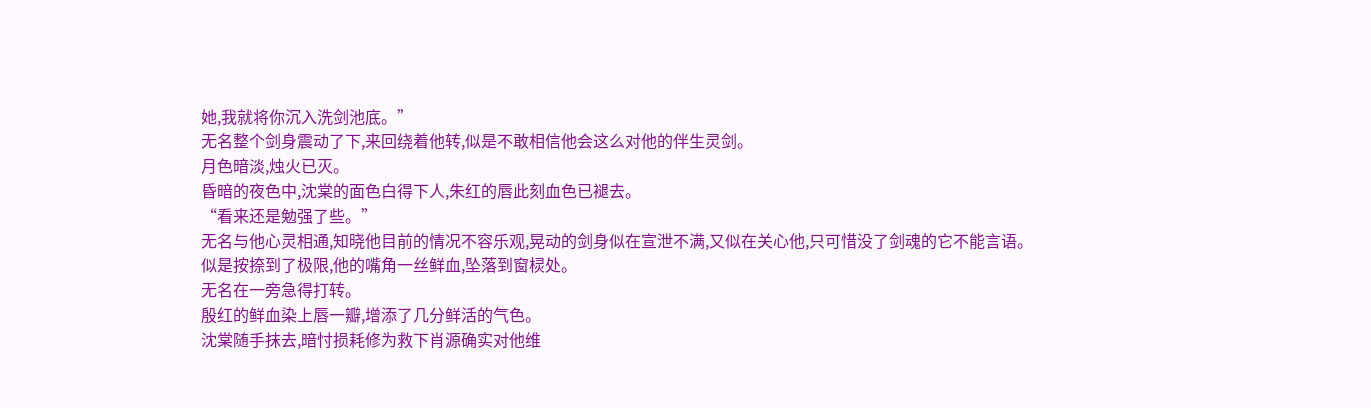她,我就将你沉入洗剑池底。”
无名整个剑身震动了下,来回绕着他转,似是不敢相信他会这么对他的伴生灵剑。
月色暗淡,烛火已灭。
昏暗的夜色中,沈棠的面色白得下人,朱红的唇此刻血色已褪去。
“看来还是勉强了些。”
无名与他心灵相通,知晓他目前的情况不容乐观,晃动的剑身似在宣泄不满,又似在关心他,只可惜没了剑魂的它不能言语。
似是按捺到了极限,他的嘴角一丝鲜血,坠落到窗棂处。
无名在一旁急得打转。
殷红的鲜血染上唇一瓣,增添了几分鲜活的气色。
沈棠随手抹去,暗忖损耗修为救下肖源确实对他维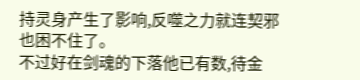持灵身产生了影响,反噬之力就连契邪也困不住了。
不过好在剑魂的下落他已有数,待金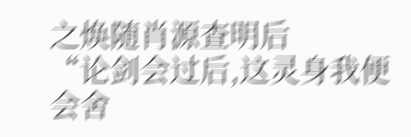之焕随肖源查明后
“论剑会过后,这灵身我便会舍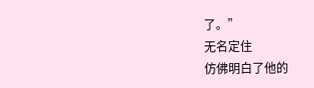了。”
无名定住
仿佛明白了他的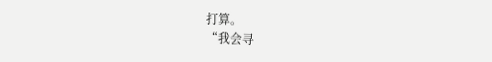打算。
“我会寻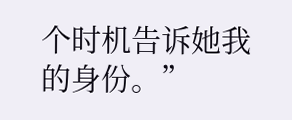个时机告诉她我的身份。”